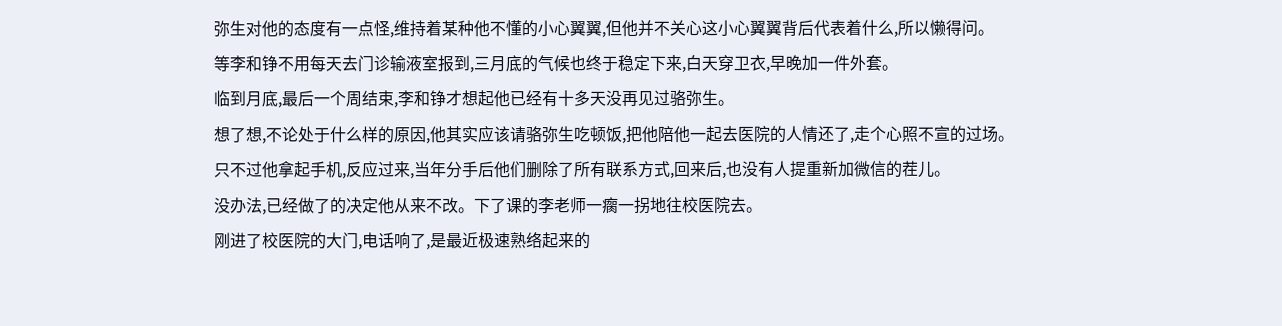弥生对他的态度有一点怪,维持着某种他不懂的小心翼翼,但他并不关心这小心翼翼背后代表着什么,所以懒得问。
等李和铮不用每天去门诊输液室报到,三月底的气候也终于稳定下来,白天穿卫衣,早晚加一件外套。
临到月底,最后一个周结束,李和铮才想起他已经有十多天没再见过骆弥生。
想了想,不论处于什么样的原因,他其实应该请骆弥生吃顿饭,把他陪他一起去医院的人情还了,走个心照不宣的过场。
只不过他拿起手机,反应过来,当年分手后他们删除了所有联系方式,回来后,也没有人提重新加微信的茬儿。
没办法,已经做了的决定他从来不改。下了课的李老师一瘸一拐地往校医院去。
刚进了校医院的大门,电话响了,是最近极速熟络起来的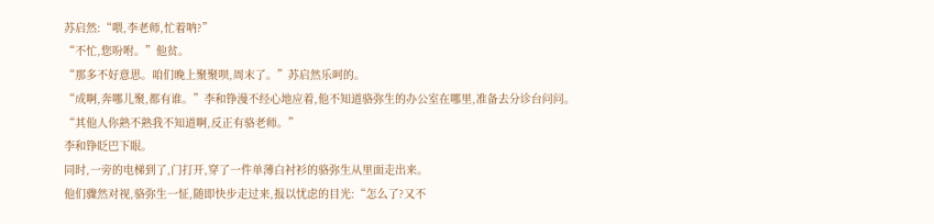苏启然:“喂,李老师,忙着呐?”
“不忙,您吩咐。”他贫。
“那多不好意思。咱们晚上聚聚呗,周末了。”苏启然乐呵的。
“成啊,奔哪儿聚,都有谁。”李和铮漫不经心地应着,他不知道骆弥生的办公室在哪里,准备去分诊台问问。
“其他人你熟不熟我不知道啊,反正有骆老师。”
李和铮眨巴下眼。
同时,一旁的电梯到了,门打开,穿了一件单薄白衬衫的骆弥生从里面走出来。
他们骤然对视,骆弥生一怔,随即快步走过来,报以忧虑的目光:“怎么了?又不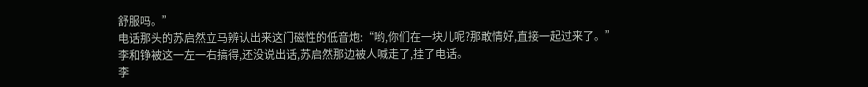舒服吗。”
电话那头的苏启然立马辨认出来这门磁性的低音炮:“哟,你们在一块儿呢?那敢情好,直接一起过来了。”
李和铮被这一左一右搞得,还没说出话,苏启然那边被人喊走了,挂了电话。
李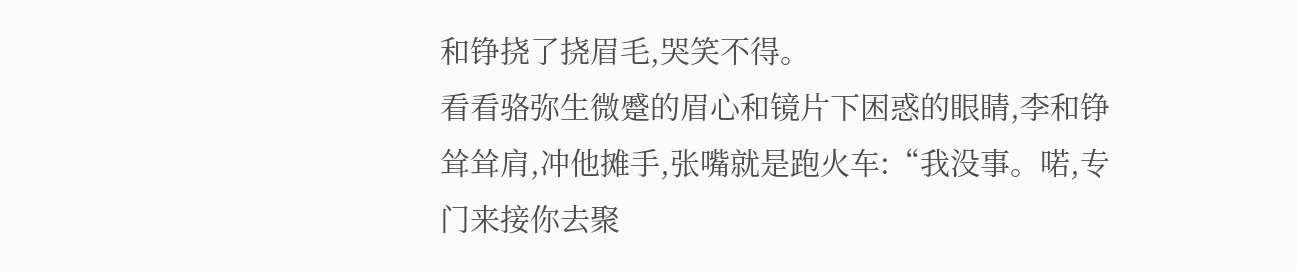和铮挠了挠眉毛,哭笑不得。
看看骆弥生微蹙的眉心和镜片下困惑的眼睛,李和铮耸耸肩,冲他摊手,张嘴就是跑火车:“我没事。喏,专门来接你去聚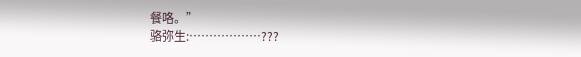餐咯。”
骆弥生:………………???